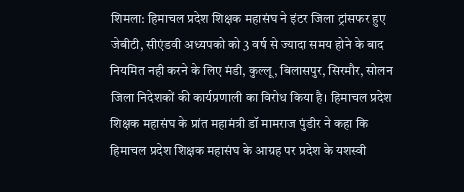शिमला: हिमाचल प्रदेश शिक्षक महासंघ ने इंटर जिला ट्रांसफर हुए जेबीटी, सीएंडवी अध्यपको को 3 वर्ष से ज्यादा समय होने के बाद नियमित नही करने के लिए मंडी, कुल्लू, बिलासपुर, सिरमौर, सोलन जिला निदेशकों की कार्यप्रणाली का विरोध किया है। हिमाचल प्रदेश शिक्षक महासंघ के प्रांत महामंत्री डॉ मामराज पुंडीर ने कहा कि हिमाचल प्रदेश शिक्षक महासंघ के आग्रह पर प्रदेश के यशस्वी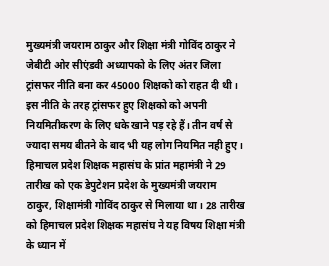मुख्यमंत्री जयराम ठाकुर और शिक्षा मंत्री गोविंद ठाकुर ने जेबीटी ओर सीएंडवी अध्यापको के लिए अंतर जिला ट्रांसफर नीति बना कर 45000 शिक्षको को राहत दी थी।
इस नीति के तरह ट्रांसफर हुए शिक्षको को अपनी नियमितीकरण के लिए धके खाने पड़ रहे हैं। तीन वर्ष से ज्यादा समय बीतने के बाद भी यह लोग नियमित नही हुए। हिमाचल प्रदेश शिक्षक महासंघ के प्रांत महामंत्री ने 29 तारीख को एक डेपुटेशन प्रदेश के मुख्यमंत्री जयराम ठाकुर, शिक्षामंत्री गोविंद ठाकुर से मिलाया था। 28 तारीख को हिमाचल प्रदेश शिक्षक महासंघ ने यह विषय शिक्षा मंत्री के ध्यान में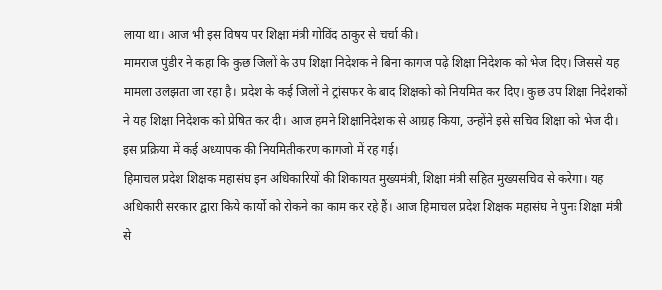लाया था। आज भी इस विषय पर शिक्षा मंत्री गोविंद ठाकुर से चर्चा की।
मामराज पुंडीर ने कहा कि कुछ जिलों के उप शिक्षा निदेशक ने बिना कागज पढ़े शिक्षा निदेशक को भेज दिए। जिससे यह मामला उलझता जा रहा है। प्रदेश के कई जिलों ने ट्रांसफर के बाद शिक्षको को नियमित कर दिए। कुछ उप शिक्षा निदेशकों ने यह शिक्षा निदेशक को प्रेषित कर दी। आज हमने शिक्षानिदेशक से आग्रह किया, उन्होंने इसे सचिव शिक्षा को भेज दी। इस प्रक्रिया में कई अध्यापक की नियमितीकरण कागजो में रह गई।
हिमाचल प्रदेश शिक्षक महासंघ इन अधिकारियों की शिकायत मुख्यमंत्री, शिक्षा मंत्री सहित मुख्यसचिव से करेगा। यह अधिकारी सरकार द्वारा किये कार्यो को रोकने का काम कर रहे हैं। आज हिमाचल प्रदेश शिक्षक महासंघ ने पुनः शिक्षा मंत्री से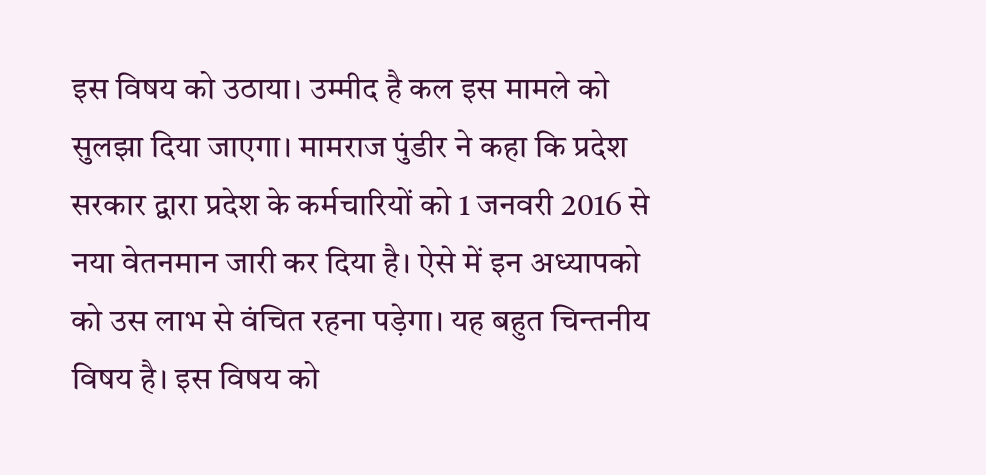इस विषय को उठाया। उम्मीद है कल इस मामले को सुलझा दिया जाएगा। मामराज पुंडीर ने कहा कि प्रदेश सरकार द्वारा प्रदेश के कर्मचारियों को 1 जनवरी 2016 से नया वेतनमान जारी कर दिया है। ऐसे में इन अध्यापको को उस लाभ से वंचित रहना पड़ेगा। यह बहुत चिन्तनीय विषय है। इस विषय को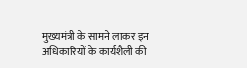मुख्यमंत्री के सामने लाकर इन अधिकारियों के कार्यशैली की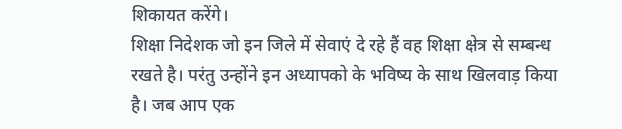शिकायत करेंगे।
शिक्षा निदेशक जो इन जिले में सेवाएं दे रहे हैं वह शिक्षा क्षेत्र से सम्बन्ध रखते है। परंतु उन्होंने इन अध्यापको के भविष्य के साथ खिलवाड़ किया है। जब आप एक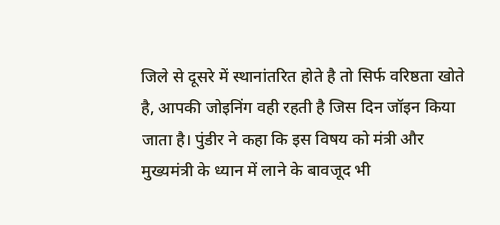जिले से दूसरे में स्थानांतरित होते है तो सिर्फ वरिष्ठता खोते है, आपकी जोइनिंग वही रहती है जिस दिन जॉइन किया जाता है। पुंडीर ने कहा कि इस विषय को मंत्री और मुख्यमंत्री के ध्यान में लाने के बावजूद भी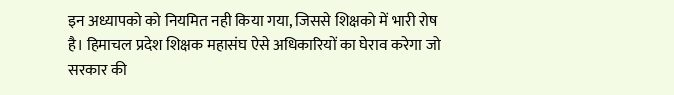इन अध्यापको को नियमित नही किया गया, जिससे शिक्षको में भारी रोष है। हिमाचल प्रदेश शिक्षक महासंघ ऐसे अधिकारियों का घेराव करेगा जो सरकार की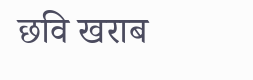छवि खराब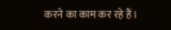करने का काम कर रहे हैं।